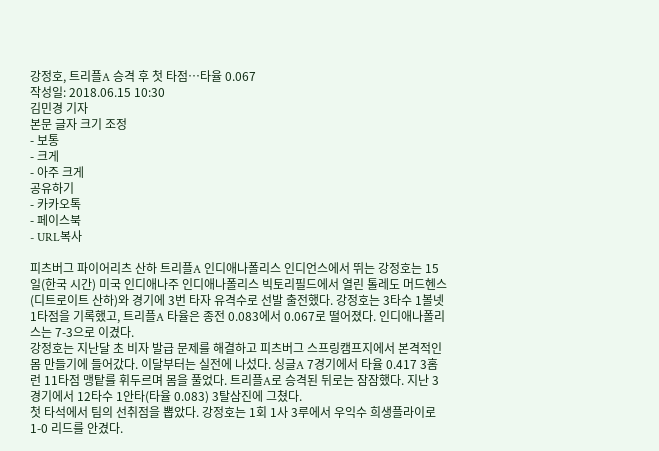강정호, 트리플A 승격 후 첫 타점…타율 0.067
작성일: 2018.06.15 10:30
김민경 기자
본문 글자 크기 조정
- 보통
- 크게
- 아주 크게
공유하기
- 카카오톡
- 페이스북
- URL복사

피츠버그 파이어리츠 산하 트리플A 인디애나폴리스 인디언스에서 뛰는 강정호는 15일(한국 시간) 미국 인디애나주 인디애나폴리스 빅토리필드에서 열린 톨레도 머드헨스(디트로이트 산하)와 경기에 3번 타자 유격수로 선발 출전했다. 강정호는 3타수 1볼넷 1타점을 기록했고, 트리플A 타율은 종전 0.083에서 0.067로 떨어졌다. 인디애나폴리스는 7-3으로 이겼다.
강정호는 지난달 초 비자 발급 문제를 해결하고 피츠버그 스프링캠프지에서 본격적인 몸 만들기에 들어갔다. 이달부터는 실전에 나섰다. 싱글A 7경기에서 타율 0.417 3홈런 11타점 맹탙를 휘두르며 몸을 풀었다. 트리플A로 승격된 뒤로는 잠잠했다. 지난 3경기에서 12타수 1안타(타율 0.083) 3탈삼진에 그쳤다.
첫 타석에서 팀의 선취점을 뽑았다. 강정호는 1회 1사 3루에서 우익수 희생플라이로 1-0 리드를 안겼다.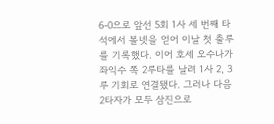6-0으로 앞선 5회 1사 세 번째 타석에서 볼넷을 얻어 이날 첫 출루를 기록했다. 이어 호세 오수나가 좌익수 쪽 2루타를 날려 1사 2, 3루 기회로 연결됐다. 그러나 다음 2타자가 모두 삼진으로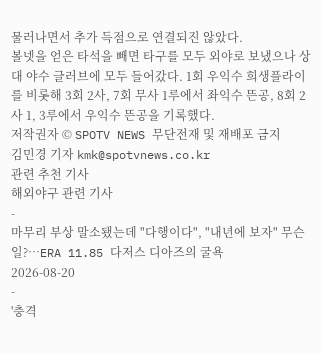물러나면서 추가 득점으로 연결되진 않았다.
볼넷을 얻은 타석을 빼면 타구를 모두 외야로 보냈으나 상대 야수 글러브에 모두 들어갔다. 1회 우익수 희생플라이를 비롯해 3회 2사, 7회 무사 1루에서 좌익수 뜬공, 8회 2사 1, 3루에서 우익수 뜬공을 기록했다.
저작권자 © SPOTV NEWS 무단전재 및 재배포 금지
김민경 기자 kmk@spotvnews.co.kr
관련 추천 기사
해외야구 관련 기사
-
마무리 부상 말소됐는데 "다행이다", "내년에 보자" 무슨 일?…ERA 11.85 다저스 디아즈의 굴욕
2026-08-20
-
'충격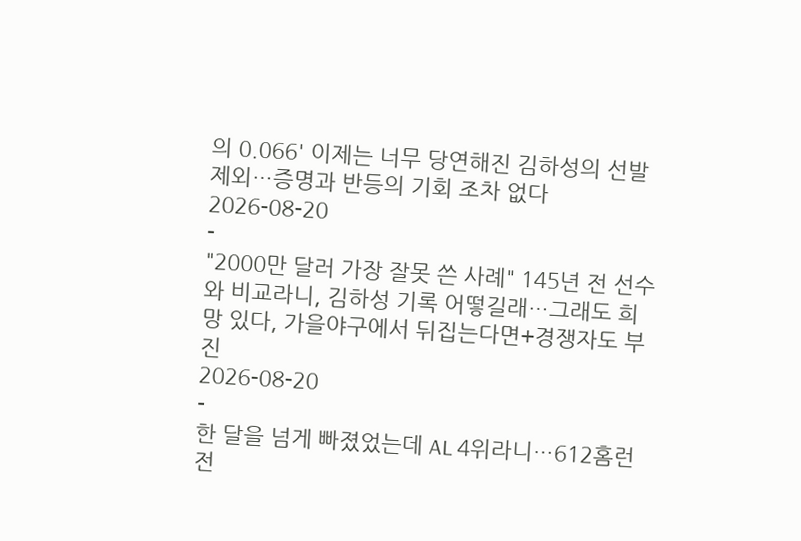의 0.066' 이제는 너무 당연해진 김하성의 선발 제외…증명과 반등의 기회 조차 없다
2026-08-20
-
"2000만 달러 가장 잘못 쓴 사례" 145년 전 선수와 비교라니, 김하성 기록 어떻길래…그래도 희망 있다, 가을야구에서 뒤집는다면+경쟁자도 부진
2026-08-20
-
한 달을 넘게 빠졌었는데 AL 4위라니…612홈런 전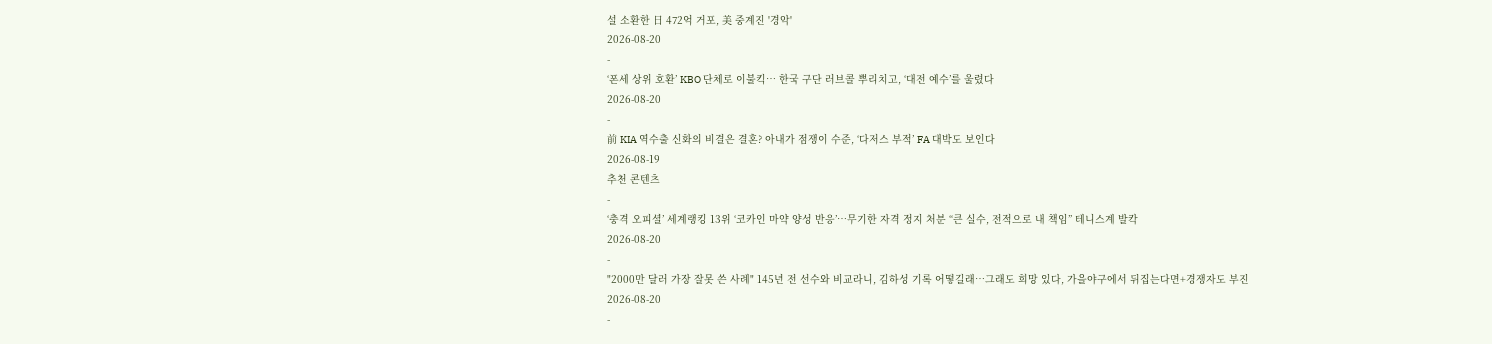설 소환한 日 472억 거포, 美 중계진 '경악'
2026-08-20
-
‘폰세 상위 호환’ KBO 단체로 이불킥… 한국 구단 러브콜 뿌리치고, ‘대전 예수’를 울렸다
2026-08-20
-
前 KIA 역수출 신화의 비결은 결혼? 아내가 점쟁이 수준, ‘다저스 부적’ FA 대박도 보인다
2026-08-19
추천 콘텐츠
-
‘충격 오피셜’ 세계랭킹 13위 ‘코카인 마약 양성 반응’…무기한 자격 정지 처분 “큰 실수, 전적으로 내 책임” 테니스계 발칵
2026-08-20
-
"2000만 달러 가장 잘못 쓴 사례" 145년 전 선수와 비교라니, 김하성 기록 어떻길래…그래도 희망 있다, 가을야구에서 뒤집는다면+경쟁자도 부진
2026-08-20
-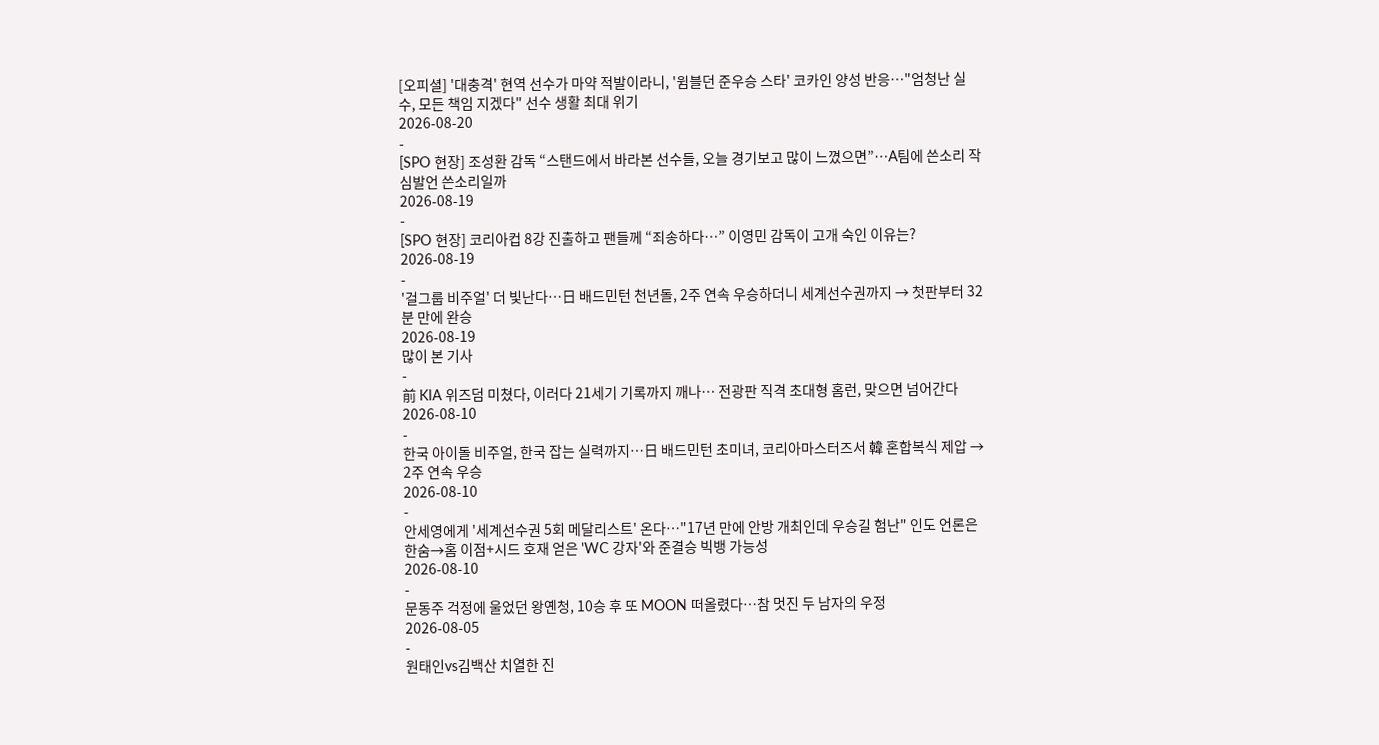[오피셜] '대충격' 현역 선수가 마약 적발이라니, '윔블던 준우승 스타' 코카인 양성 반응…"엄청난 실수, 모든 책임 지겠다" 선수 생활 최대 위기
2026-08-20
-
[SPO 현장] 조성환 감독 “스탠드에서 바라본 선수들, 오늘 경기보고 많이 느꼈으면”…A팀에 쓴소리 작심발언 쓴소리일까
2026-08-19
-
[SPO 현장] 코리아컵 8강 진출하고 팬들께 “죄송하다…” 이영민 감독이 고개 숙인 이유는?
2026-08-19
-
'걸그룹 비주얼' 더 빛난다…日 배드민턴 천년돌, 2주 연속 우승하더니 세계선수권까지 → 첫판부터 32분 만에 완승
2026-08-19
많이 본 기사
-
前 KIA 위즈덤 미쳤다, 이러다 21세기 기록까지 깨나… 전광판 직격 초대형 홈런, 맞으면 넘어간다
2026-08-10
-
한국 아이돌 비주얼, 한국 잡는 실력까지…日 배드민턴 초미녀, 코리아마스터즈서 韓 혼합복식 제압 → 2주 연속 우승
2026-08-10
-
안세영에게 '세계선수권 5회 메달리스트' 온다…"17년 만에 안방 개최인데 우승길 험난" 인도 언론은 한숨→홈 이점+시드 호재 얻은 'WC 강자'와 준결승 빅뱅 가능성
2026-08-10
-
문동주 걱정에 울었던 왕옌청, 10승 후 또 MOON 떠올렸다…참 멋진 두 남자의 우정
2026-08-05
-
원태인vs김백산 치열한 진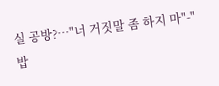실 공방?…"너 거짓말 좀 하지 마"-"밥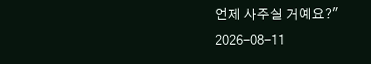언제 사주실 거예요?"
2026-08-11